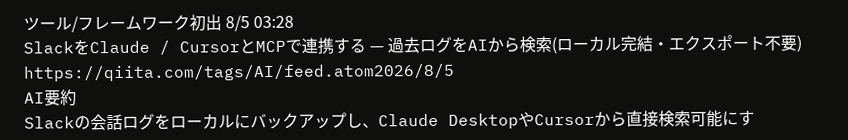ツール/フレームワーク初出 8/5 03:28
SlackをClaude / CursorとMCPで連携する — 過去ログをAIから検索(ローカル完結・エクスポート不要)
https://qiita.com/tags/AI/feed.atom2026/8/5
AI要約
Slackの会話ログをローカルにバックアップし、Claude DesktopやCursorから直接検索可能にす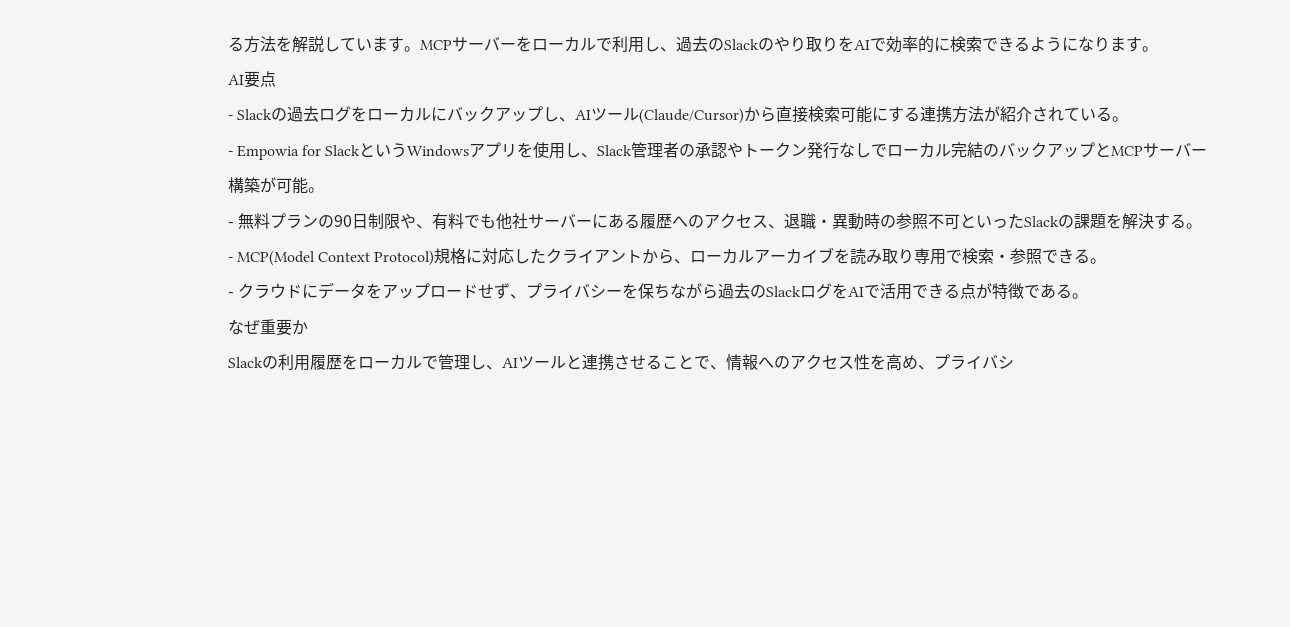る方法を解説しています。MCPサーバーをローカルで利用し、過去のSlackのやり取りをAIで効率的に検索できるようになります。
AI要点
- Slackの過去ログをローカルにバックアップし、AIツール(Claude/Cursor)から直接検索可能にする連携方法が紹介されている。
- Empowia for SlackというWindowsアプリを使用し、Slack管理者の承認やトークン発行なしでローカル完結のバックアップとMCPサーバー構築が可能。
- 無料プランの90日制限や、有料でも他社サーバーにある履歴へのアクセス、退職・異動時の参照不可といったSlackの課題を解決する。
- MCP(Model Context Protocol)規格に対応したクライアントから、ローカルアーカイブを読み取り専用で検索・参照できる。
- クラウドにデータをアップロードせず、プライバシーを保ちながら過去のSlackログをAIで活用できる点が特徴である。
なぜ重要か
Slackの利用履歴をローカルで管理し、AIツールと連携させることで、情報へのアクセス性を高め、プライバシ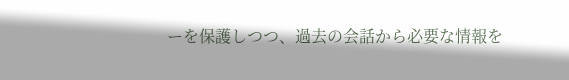ーを保護しつつ、過去の会話から必要な情報を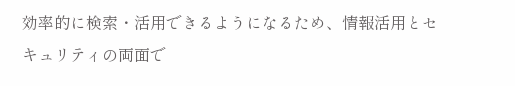効率的に検索・活用できるようになるため、情報活用とセキュリティの両面で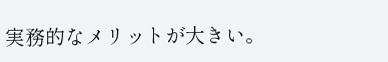実務的なメリットが大きい。